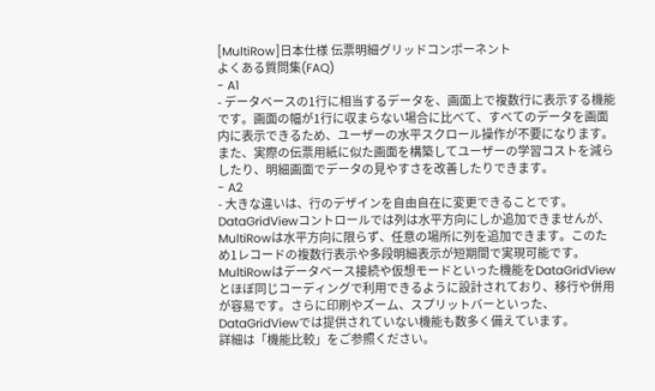[MultiRow]日本仕様 伝票明細グリッドコンポーネント
よくある質問集(FAQ)
- A1
- データベースの1行に相当するデータを、画面上で複数行に表示する機能です。画面の幅が1行に収まらない場合に比べて、すべてのデータを画面内に表示できるため、ユーザーの水平スクロール操作が不要になります。また、実際の伝票用紙に似た画面を構築してユーザーの学習コストを減らしたり、明細画面でデータの見やすさを改善したりできます。
- A2
- 大きな違いは、行のデザインを自由自在に変更できることです。DataGridViewコントロールでは列は水平方向にしか追加できませんが、 MultiRowは水平方向に限らず、任意の場所に列を追加できます。このため1レコードの複数行表示や多段明細表示が短期間で実現可能です。MultiRowはデータベース接続や仮想モードといった機能をDataGridViewとほぼ同じコーディングで利用できるように設計されており、移行や併用が容易です。さらに印刷やズーム、スプリットバーといった、DataGridViewでは提供されていない機能も数多く備えています。
詳細は「機能比較」をご参照ください。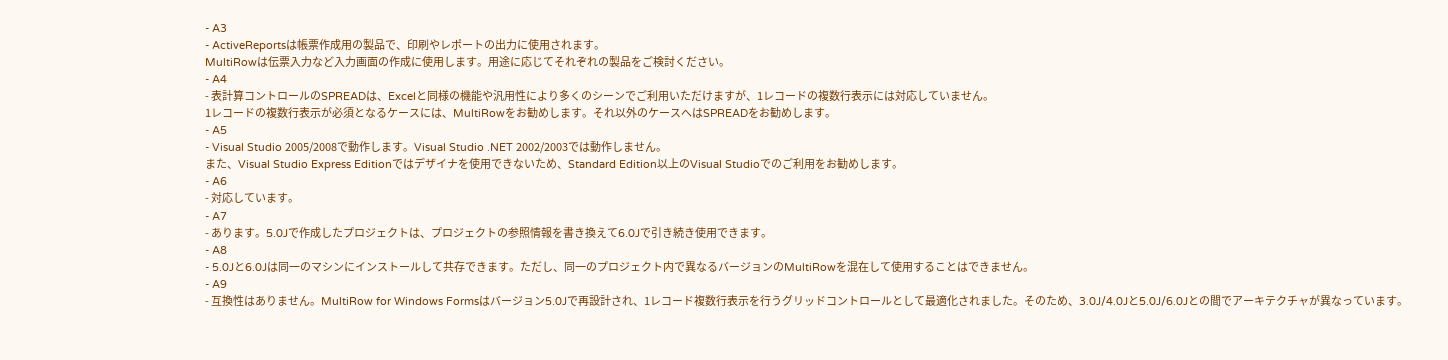- A3
- ActiveReportsは帳票作成用の製品で、印刷やレポートの出力に使用されます。
MultiRowは伝票入力など入力画面の作成に使用します。用途に応じてそれぞれの製品をご検討ください。
- A4
- 表計算コントロールのSPREADは、Excelと同様の機能や汎用性により多くのシーンでご利用いただけますが、1レコードの複数行表示には対応していません。
1レコードの複数行表示が必須となるケースには、MultiRowをお勧めします。それ以外のケースへはSPREADをお勧めします。
- A5
- Visual Studio 2005/2008で動作します。Visual Studio .NET 2002/2003では動作しません。
また、Visual Studio Express Editionではデザイナを使用できないため、Standard Edition以上のVisual Studioでのご利用をお勧めします。
- A6
- 対応しています。
- A7
- あります。5.0Jで作成したプロジェクトは、プロジェクトの参照情報を書き換えて6.0Jで引き続き使用できます。
- A8
- 5.0Jと6.0Jは同一のマシンにインストールして共存できます。ただし、同一のプロジェクト内で異なるバージョンのMultiRowを混在して使用することはできません。
- A9
- 互換性はありません。MultiRow for Windows Formsはバージョン5.0Jで再設計され、1レコード複数行表示を行うグリッドコントロールとして最適化されました。そのため、3.0J/4.0Jと5.0J/6.0Jとの間でアーキテクチャが異なっています。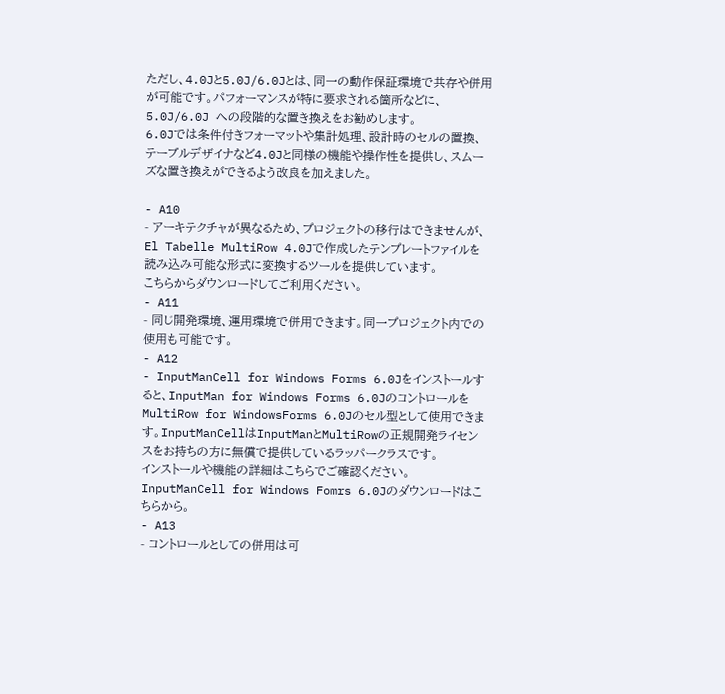ただし、4.0Jと5.0J/6.0Jとは、同一の動作保証環境で共存や併用が可能です。パフォーマンスが特に要求される箇所などに、5.0J/6.0J への段階的な置き換えをお勧めします。
6.0Jでは条件付きフォーマットや集計処理、設計時のセルの置換、テーブルデザイナなど4.0Jと同様の機能や操作性を提供し、スムーズな置き換えができるよう改良を加えました。

- A10
- アーキテクチャが異なるため、プロジェクトの移行はできませんが、El Tabelle MultiRow 4.0Jで作成したテンプレートファイルを読み込み可能な形式に変換するツールを提供しています。
こちらからダウンロードしてご利用ください。
- A11
- 同じ開発環境、運用環境で併用できます。同一プロジェクト内での使用も可能です。
- A12
- InputManCell for Windows Forms 6.0Jをインストールすると、InputMan for Windows Forms 6.0JのコントロールをMultiRow for WindowsForms 6.0Jのセル型として使用できます。InputManCellはInputManとMultiRowの正規開発ライセンスをお持ちの方に無償で提供しているラッパークラスです。
インストールや機能の詳細はこちらでご確認ください。
InputManCell for Windows Fomrs 6.0Jのダウンロードはこちらから。
- A13
- コントロールとしての併用は可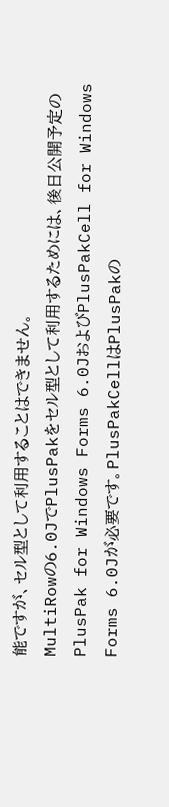能ですが、セル型として利用することはできません。
MultiRowの6.0JでPlusPakをセル型として利用するためには、後日公開予定のPlusPak for Windows Forms 6.0JおよびPlusPakCell for Windows Forms 6.0Jが必要です。PlusPakCellはPlusPakの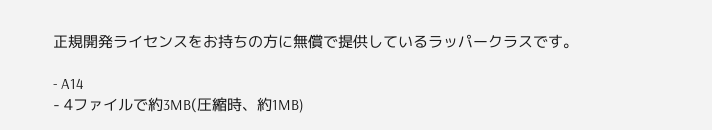正規開発ライセンスをお持ちの方に無償で提供しているラッパークラスです。

- A14
- 4ファイルで約3MB(圧縮時、約1MB)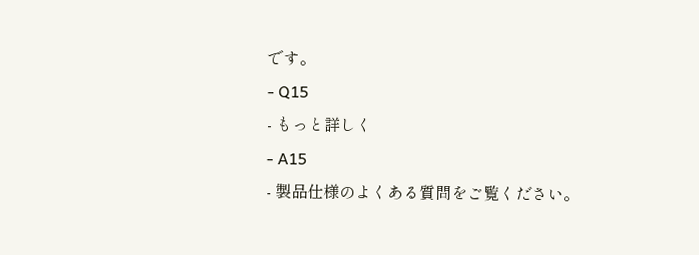です。
- Q15
- もっと詳しく
- A15
- 製品仕様のよくある質問をご覧ください。